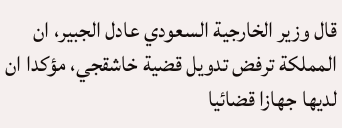قال وزير الخارجية السعودي عادل الجبير، ان المملكة ترفض تدويل قضية خاشقجي، مؤكدا ان لديها جهازا قضائيا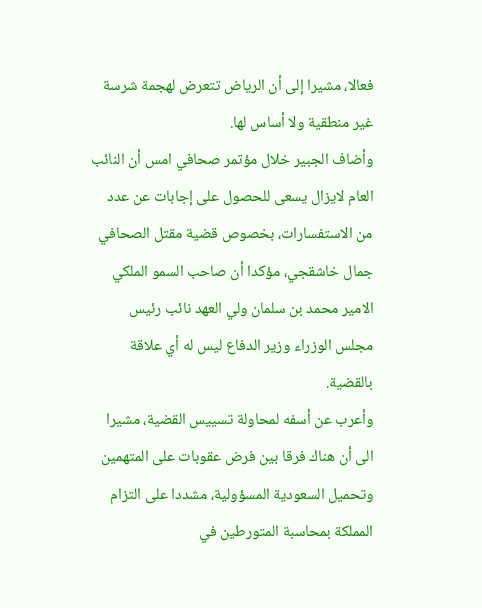فعالا، مشيرا إلى أن الرياض تتعرض لهجمة شرسة غير منطقية ولا أساس لها.
وأضاف الجبير خلال مؤتمر صحافي امس أن النائب العام لايزال يسعى للحصول على إجابات عن عدد من الاستفسارات، بخصوص قضية مقتل الصحافي جمال خاشقجي، مؤكدا أن صاحب السمو الملكي الامير محمد بن سلمان ولي العهد نائب رئيس مجلس الوزراء وزير الدفاع ليس له أي علاقة بالقضية.
وأعرب عن أسفه لمحاولة تسييس القضية، مشيرا الى أن هناك فرقا بين فرض عقوبات على المتهمين وتحميل السعودية المسؤولية، مشددا على التزام المملكة بمحاسبة المتورطين في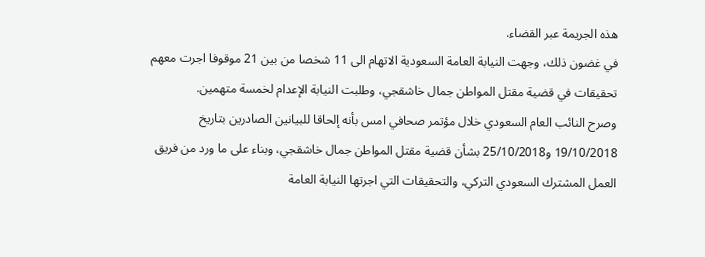هذه الجريمة عبر القضاء.
في غضون ذلك، وجهت النيابة العامة السعودية الاتهام الى 11 شخصا من بين 21 موقوفا اجرت معهم تحقيقات في قضية مقتل المواطن جمال خاشقجي، وطلبت النيابة الإعدام لخمسة متهمين.
وصرح النائب العام السعودي خلال مؤتمر صحافي امس بأنه إلحاقا للبيانين الصادرين بتاريخ 19/10/2018 و25/10/2018 بشأن قضية مقتل المواطن جمال خاشقجي، وبناء على ما ورد من فريق العمل المشترك السعودي التركي، والتحقيقات التي اجرتها النيابة العامة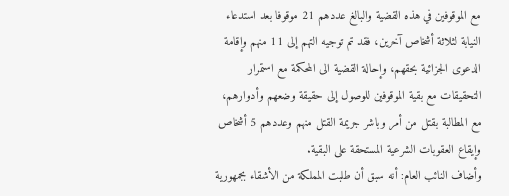مع الموقوفين في هذه القضية والبالغ عددهم 21 موقوفا بعد استدعاء النيابة لثلاثة أشخاص آخرين، فقد تم توجيه التهم إلى 11 منهم وإقامة الدعوى الجزائية بحقهم، وإحالة القضية الى المحكمة مع استمرار التحقيقات مع بقية الموقوفين للوصول إلى حقيقة وضعهم وأدوارهم، مع المطالبة بقتل من أمر وباشر جريمة القتل منهم وعددهم 5 أشخاص وإيقاع العقوبات الشرعية المستحقة على البقية.
وأضاف النائب العام: أنه سبق أن طلبت المملكة من الأشقاء بجمهورية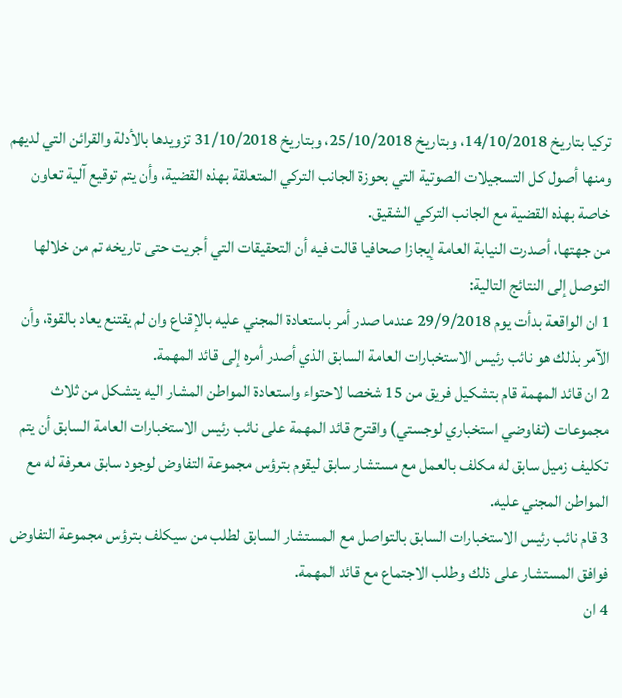تركيا بتاريخ 14/10/2018، وبتاريخ 25/10/2018، وبتاريخ 31/10/2018 تزويدها بالأدلة والقرائن التي لديهم ومنها أصول كل التسجيلات الصوتية التي بحوزة الجانب التركي المتعلقة بهذه القضية، وأن يتم توقيع آلية تعاون خاصة بهذه القضية مع الجانب التركي الشقيق.
من جهتها، أصدرت النيابة العامة إيجازا صحافيا قالت فيه أن التحقيقات التي أجريت حتى تاريخه تم من خلالها التوصل إلى النتائج التالية:
1 ان الواقعة بدأت يوم 29/9/2018 عندما صدر أمر باستعادة المجني عليه بالإقناع وان لم يقتنع يعاد بالقوة، وأن الآمر بذلك هو نائب رئيس الاستخبارات العامة السابق الذي أصدر أمره إلى قائد المهمة.
2 ان قائد المهمة قام بتشكيل فريق من 15 شخصا لاحتواء واستعادة المواطن المشار اليه يتشكل من ثلاث مجموعات (تفاوضي استخباري لوجستي) واقترح قائد المهمة على نائب رئيس الاستخبارات العامة السابق أن يتم تكليف زميل سابق له مكلف بالعمل مع مستشار سابق ليقوم بترؤس مجموعة التفاوض لوجود سابق معرفة له مع المواطن المجني عليه.
3 قام نائب رئيس الاستخبارات السابق بالتواصل مع المستشار السابق لطلب من سيكلف بترؤس مجموعة التفاوض فوافق المستشار على ذلك وطلب الاجتماع مع قائد المهمة.
4 ان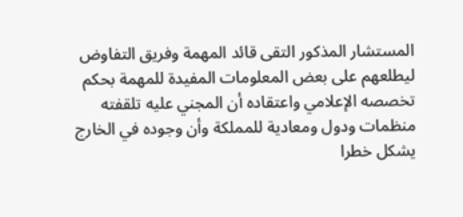المستشار المذكور التقى قائد المهمة وفريق التفاوض ليطلعهم على بعض المعلومات المفيدة للمهمة بحكم تخصصه الإعلامي واعتقاده أن المجني عليه تلقفته منظمات ودول ومعادية للمملكة وأن وجوده في الخارج يشكل خطرا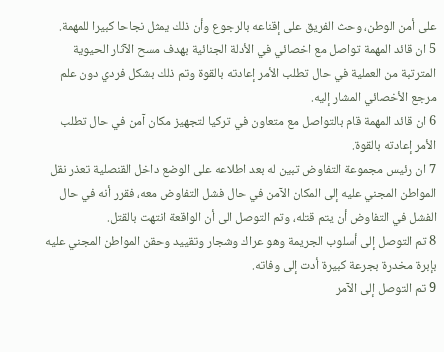على أمن الوطن، وحث الفريق على إقناعه بالرجوع وأن ذلك يمثل نجاحا كبيرا للمهمة.
5 ان قائد المهمة تواصل مع اخصائي في الأدلة الجنائية بهدف مسح الآثار الحيوية المترتبة من العملية في حال تطلب الأمر إعادته بالقوة وتم ذلك بشكل فردي دون علم مرجع الأخصائي المشار إليه.
6 ان قائد المهمة قام بالتواصل مع متعاون في تركيا لتجهيز مكان آمن في حال تطلب الأمر إعادته بالقوة.
7 ان رئيس مجموعة التفاوض تبين له بعد اطلاعه على الوضع داخل القنصلية تعذر نقل المواطن المجني عليه إلى المكان الآمن في حال فشل التفاوض معه، فقرر أنه في حال الفشل في التفاوض أن يتم قتله، وتم التوصل الى أن الواقعة انتهت بالقتل.
8 تم التوصل إلى أسلوب الجريمة وهو عراك وشجار وتقييد وحقن المواطن المجني عليه بإبرة مخدرة بجرعة كبيرة أدت إلى وفاته.
9 تم التوصل إلى الآمر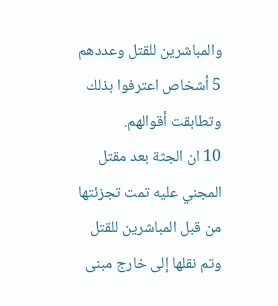والمباشرين للقتل وعددهم 5 أشخاص اعترفوا بذلك وتطابقت أقوالهم.
10 ان الجثة بعد مقتل المجني عليه تمت تجزئتها من قبل المباشرين للقتل وتم نقلها إلى خارج مبنى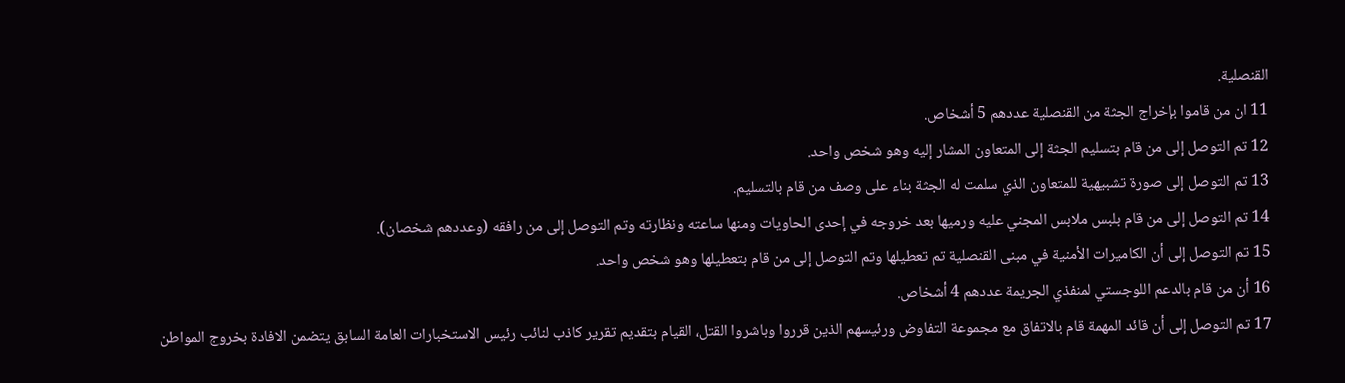القنصلية.
11 ان من قاموا بإخراج الجثة من القنصلية عددهم 5 أشخاص.
12 تم التوصل إلى من قام بتسليم الجثة إلى المتعاون المشار إليه وهو شخص واحد.
13 تم التوصل إلى صورة تشبيهية للمتعاون الذي سلمت له الجثة بناء على وصف من قام بالتسليم.
14 تم التوصل إلى من قام بلبس ملابس المجني عليه ورميها بعد خروجه في إحدى الحاويات ومنها ساعته ونظارته وتم التوصل إلى من رافقه (وعددهم شخصان).
15 تم التوصل إلى أن الكاميرات الأمنية في مبنى القنصلية تم تعطيلها وتم التوصل إلى من قام بتعطيلها وهو شخص واحد.
16 أن من قام بالدعم اللوجستي لمنفذي الجريمة عددهم 4 أشخاص.
17 تم التوصل إلى أن قائد المهمة قام بالاتفاق مع مجموعة التفاوض ورئيسهم الذين قرروا وباشروا القتل، القيام بتقديم تقرير كاذب لنائب رئيس الاستخبارات العامة السابق يتضمن الافادة بخروج المواطن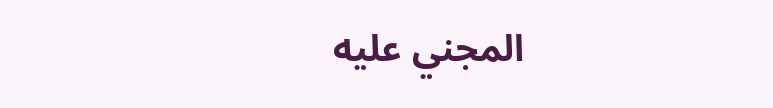المجني عليه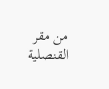من مقر القنصلية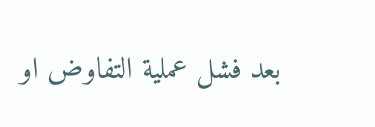بعد فشل عملية التفاوض او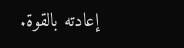إعادته بالقوة.